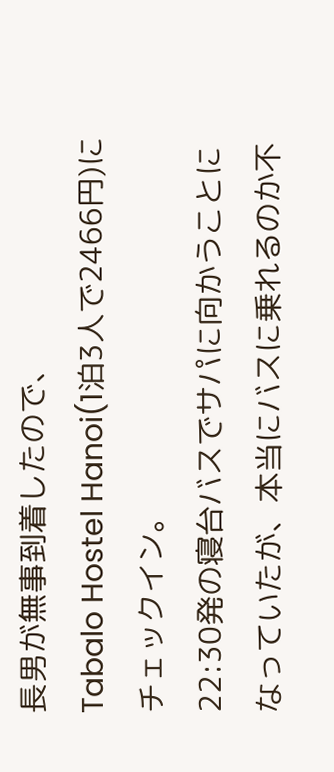長男が無事到着したので、
Tabalo Hostel Hanoi(1泊3人で2466円)にチェックイン。
22:30発の寝台バスでサパに向かうことになっていたが、本当にバスに乗れるのか不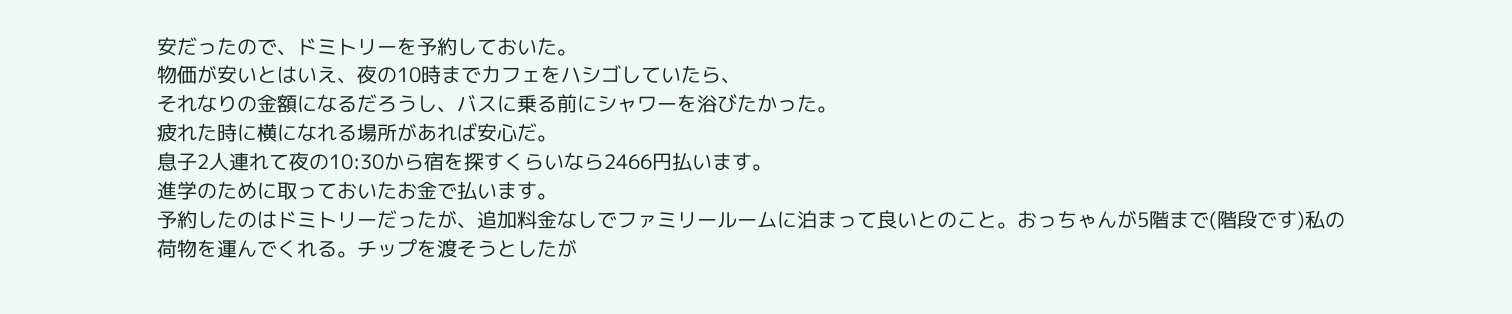安だったので、ドミトリーを予約しておいた。
物価が安いとはいえ、夜の10時までカフェをハシゴしていたら、
それなりの金額になるだろうし、バスに乗る前にシャワーを浴びたかった。
疲れた時に横になれる場所があれば安心だ。
息子2人連れて夜の10:30から宿を探すくらいなら2466円払います。
進学のために取っておいたお金で払います。
予約したのはドミトリーだったが、追加料金なしでファミリールームに泊まって良いとのこと。おっちゃんが5階まで(階段です)私の荷物を運んでくれる。チップを渡そうとしたが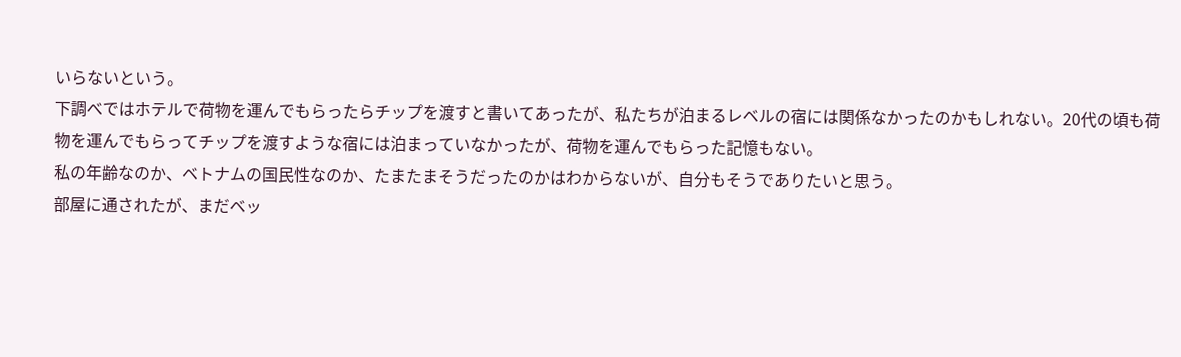いらないという。
下調べではホテルで荷物を運んでもらったらチップを渡すと書いてあったが、私たちが泊まるレベルの宿には関係なかったのかもしれない。20代の頃も荷物を運んでもらってチップを渡すような宿には泊まっていなかったが、荷物を運んでもらった記憶もない。
私の年齢なのか、ベトナムの国民性なのか、たまたまそうだったのかはわからないが、自分もそうでありたいと思う。
部屋に通されたが、まだベッ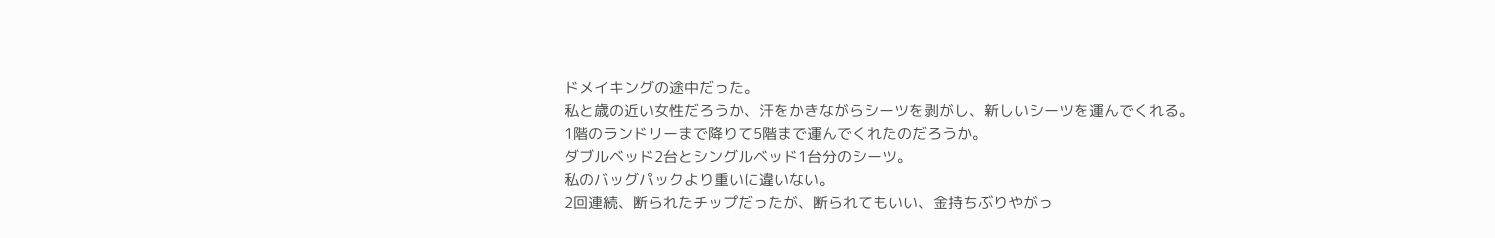ドメイキングの途中だった。
私と歳の近い女性だろうか、汗をかきながらシーツを剥がし、新しいシーツを運んでくれる。
1階のランドリーまで降りて5階まで運んでくれたのだろうか。
ダブルベッド2台とシングルベッド1台分のシーツ。
私のバッグパックより重いに違いない。
2回連続、断られたチップだったが、断られてもいい、金持ちぶりやがっ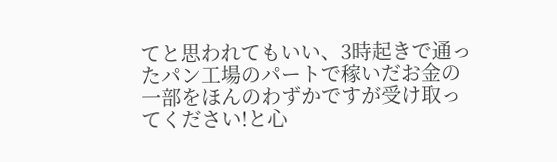てと思われてもいい、3時起きで通ったパン工場のパートで稼いだお金の一部をほんのわずかですが受け取ってください!と心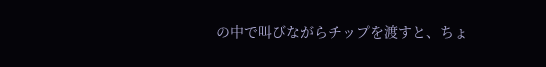の中で叫びながらチップを渡すと、ちょ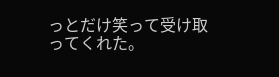っとだけ笑って受け取ってくれた。